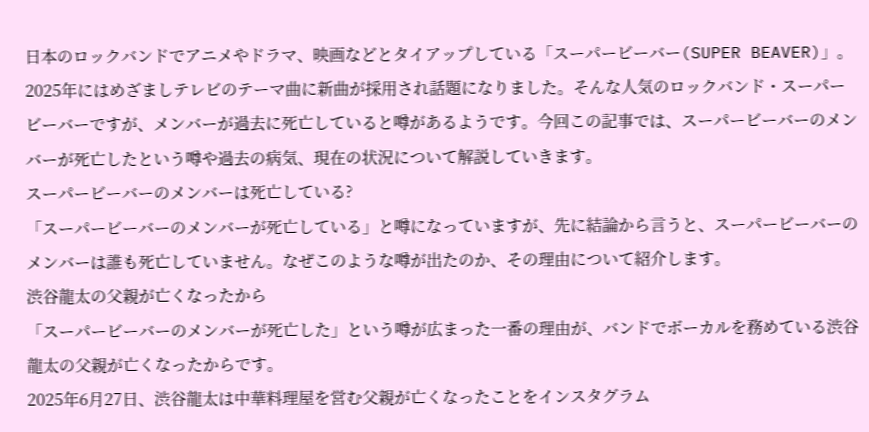日本のロックバンドでアニメやドラマ、映画などとタイアップしている「スーパービーバー(SUPER BEAVER)」。2025年にはめざましテレビのテーマ曲に新曲が採用され話題になりました。そんな人気のロックバンド・スーパービーバーですが、メンバーが過去に死亡していると噂があるようです。今回この記事では、スーパービーバーのメンバーが死亡したという噂や過去の病気、現在の状況について解説していきます。
スーパービーバーのメンバーは死亡している?
「スーパービーバーのメンバーが死亡している」と噂になっていますが、先に結論から言うと、スーパービーバーのメンバーは誰も死亡していません。なぜこのような噂が出たのか、その理由について紹介します。
渋谷龍太の父親が亡くなったから
「スーパービーバーのメンバーが死亡した」という噂が広まった一番の理由が、バンドでボーカルを務めている渋谷龍太の父親が亡くなったからです。
2025年6月27日、渋谷龍太は中華料理屋を営む父親が亡くなったことをインスタグラム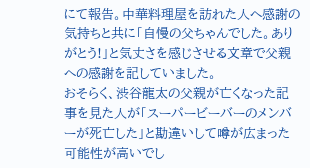にて報告。中華料理屋を訪れた人へ感謝の気持ちと共に「自慢の父ちゃんでした。ありがとう!」と気丈さを感じさせる文章で父親への感謝を記していました。
おそらく、渋谷龍太の父親が亡くなった記事を見た人が「スーパービーバーのメンバーが死亡した」と勘違いして噂が広まった可能性が高いでし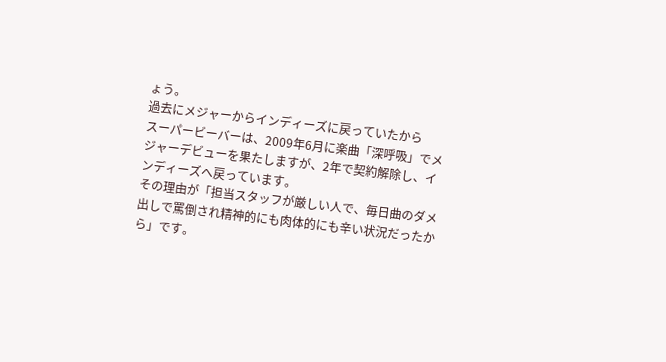ょう。
過去にメジャーからインディーズに戻っていたから
スーパービーバーは、2009年6月に楽曲「深呼吸」でメジャーデビューを果たしますが、2年で契約解除し、インディーズへ戻っています。
その理由が「担当スタッフが厳しい人で、毎日曲のダメ出しで罵倒され精神的にも肉体的にも辛い状況だったから」です。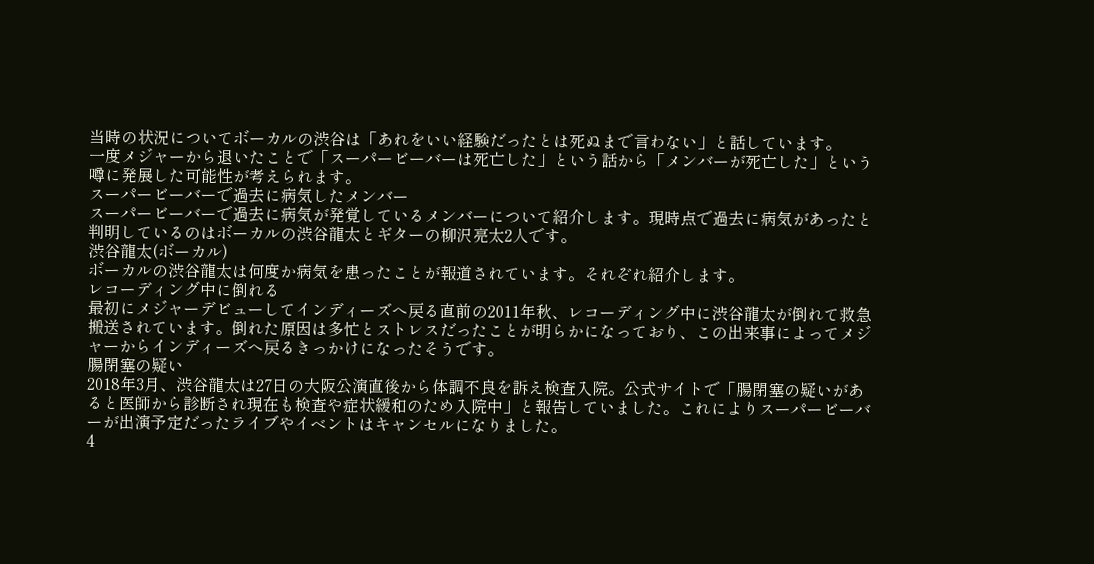当時の状況についてボーカルの渋谷は「あれをいい経験だったとは死ぬまで言わない」と話しています。
一度メジャーから退いたことで「スーパービーバーは死亡した」という話から「メンバーが死亡した」という噂に発展した可能性が考えられます。
スーパービーバーで過去に病気したメンバー
スーパービーバーで過去に病気が発覚しているメンバーについて紹介します。現時点で過去に病気があったと判明しているのはボーカルの渋谷龍太とギターの柳沢亮太2人です。
渋谷龍太(ボーカル)
ボーカルの渋谷龍太は何度か病気を患ったことが報道されています。それぞれ紹介します。
レコーディング中に倒れる
最初にメジャーデビューしてインディーズへ戻る直前の2011年秋、レコーディング中に渋谷龍太が倒れて救急搬送されています。倒れた原因は多忙とストレスだったことが明らかになっており、この出来事によってメジャーからインディーズへ戻るきっかけになったそうです。
腸閉塞の疑い
2018年3月、渋谷龍太は27日の大阪公演直後から体調不良を訴え検査入院。公式サイトで「腸閉塞の疑いがあると医師から診断され現在も検査や症状緩和のため入院中」と報告していました。これによりスーパービーバーが出演予定だったライブやイベントはキャンセルになりました。
4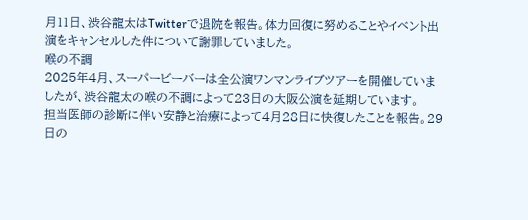月11日、渋谷龍太はTwitterで退院を報告。体力回復に努めることやイベント出演をキャンセルした件について謝罪していました。
喉の不調
2025年4月、スーパービーバーは全公演ワンマンライブツアーを開催していましたが、渋谷龍太の喉の不調によって23日の大阪公演を延期しています。
担当医師の診断に伴い安静と治療によって4月28日に快復したことを報告。29日の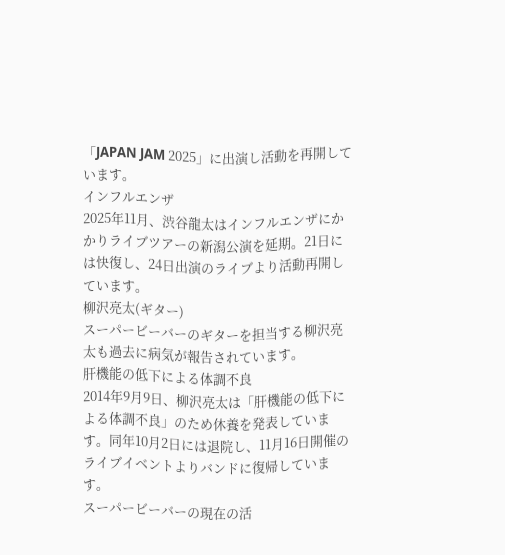「JAPAN JAM 2025」に出演し活動を再開しています。
インフルエンザ
2025年11月、渋谷龍太はインフルエンザにかかりライブツアーの新潟公演を延期。21日には快復し、24日出演のライブより活動再開しています。
柳沢亮太(ギター)
スーパービーバーのギターを担当する柳沢亮太も過去に病気が報告されています。
肝機能の低下による体調不良
2014年9月9日、柳沢亮太は「肝機能の低下による体調不良」のため休養を発表しています。同年10月2日には退院し、11月16日開催のライブイベントよりバンドに復帰しています。
スーパービーバーの現在の活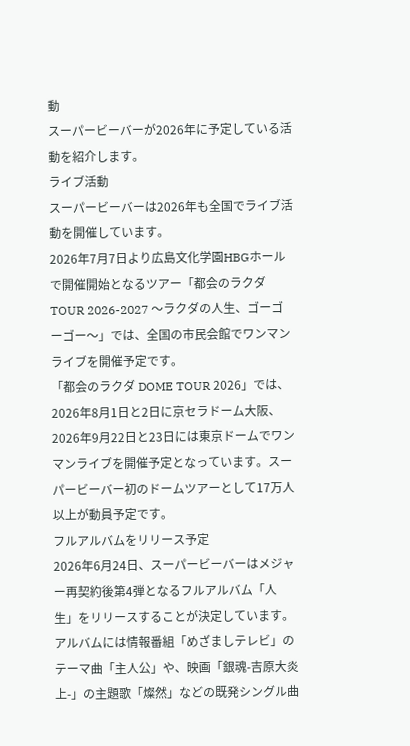動
スーパービーバーが2026年に予定している活動を紹介します。
ライブ活動
スーパービーバーは2026年も全国でライブ活動を開催しています。
2026年7月7日より広島文化学園HBGホールで開催開始となるツアー「都会のラクダ TOUR 2026-2027 〜ラクダの人生、ゴーゴーゴー〜」では、全国の市民会館でワンマンライブを開催予定です。
「都会のラクダ DOME TOUR 2026」では、2026年8月1日と2日に京セラドーム大阪、2026年9月22日と23日には東京ドームでワンマンライブを開催予定となっています。スーパービーバー初のドームツアーとして17万人以上が動員予定です。
フルアルバムをリリース予定
2026年6月24日、スーパービーバーはメジャー再契約後第4弾となるフルアルバム「人生」をリリースすることが決定しています。
アルバムには情報番組「めざましテレビ」のテーマ曲「主人公」や、映画「銀魂-吉原大炎上-」の主題歌「燦然」などの既発シングル曲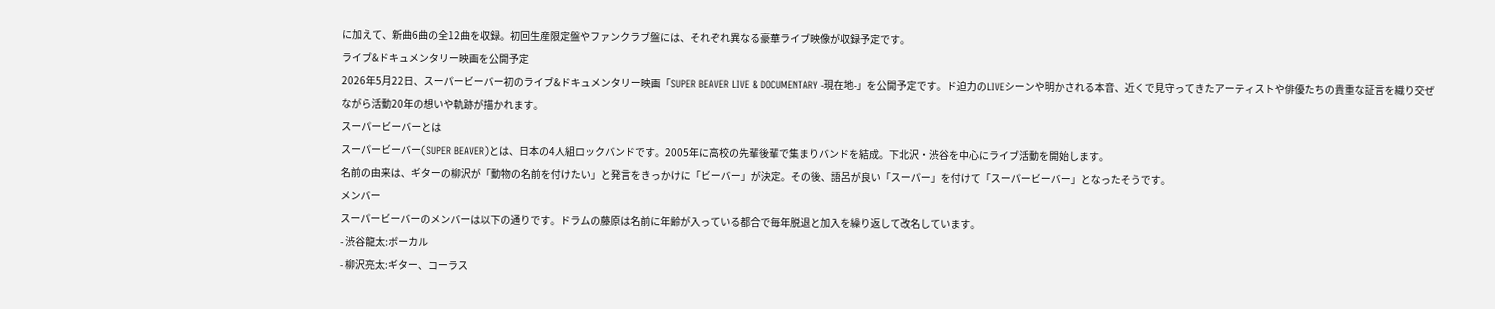に加えて、新曲6曲の全12曲を収録。初回生産限定盤やファンクラブ盤には、それぞれ異なる豪華ライブ映像が収録予定です。
ライブ&ドキュメンタリー映画を公開予定
2026年5月22日、スーパービーバー初のライブ&ドキュメンタリー映画「SUPER BEAVER LIVE & DOCUMENTARY -現在地-」を公開予定です。ド迫力のLIVEシーンや明かされる本音、近くで見守ってきたアーティストや俳優たちの貴重な証言を織り交ぜながら活動20年の想いや軌跡が描かれます。
スーパービーバーとは
スーパービーバー(SUPER BEAVER)とは、日本の4人組ロックバンドです。2005年に高校の先輩後輩で集まりバンドを結成。下北沢・渋谷を中心にライブ活動を開始します。
名前の由来は、ギターの柳沢が「動物の名前を付けたい」と発言をきっかけに「ビーバー」が決定。その後、語呂が良い「スーパー」を付けて「スーパービーバー」となったそうです。
メンバー
スーパービーバーのメンバーは以下の通りです。ドラムの藤原は名前に年齢が入っている都合で毎年脱退と加入を繰り返して改名しています。
- 渋谷龍太:ボーカル
- 柳沢亮太:ギター、コーラス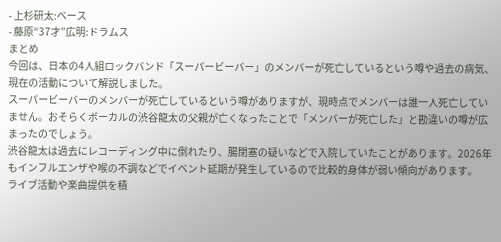- 上杉研太:ベース
- 藤原“37才”広明:ドラムス
まとめ
今回は、日本の4人組ロックバンド「スーパービーバー」のメンバーが死亡しているという噂や過去の病気、現在の活動について解説しました。
スーパービーバーのメンバーが死亡しているという噂がありますが、現時点でメンバーは誰一人死亡していません。おそらくボーカルの渋谷龍太の父親が亡くなったことで「メンバーが死亡した」と勘違いの噂が広まったのでしょう。
渋谷龍太は過去にレコーディング中に倒れたり、腸閉塞の疑いなどで入院していたことがあります。2026年もインフルエンザや喉の不調などでイベント延期が発生しているので比較的身体が弱い傾向があります。
ライブ活動や楽曲提供を積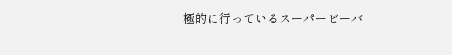極的に行っているスーパービーバ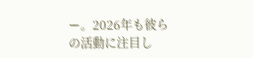ー。2026年も彼らの活動に注目し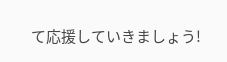て応援していきましょう!